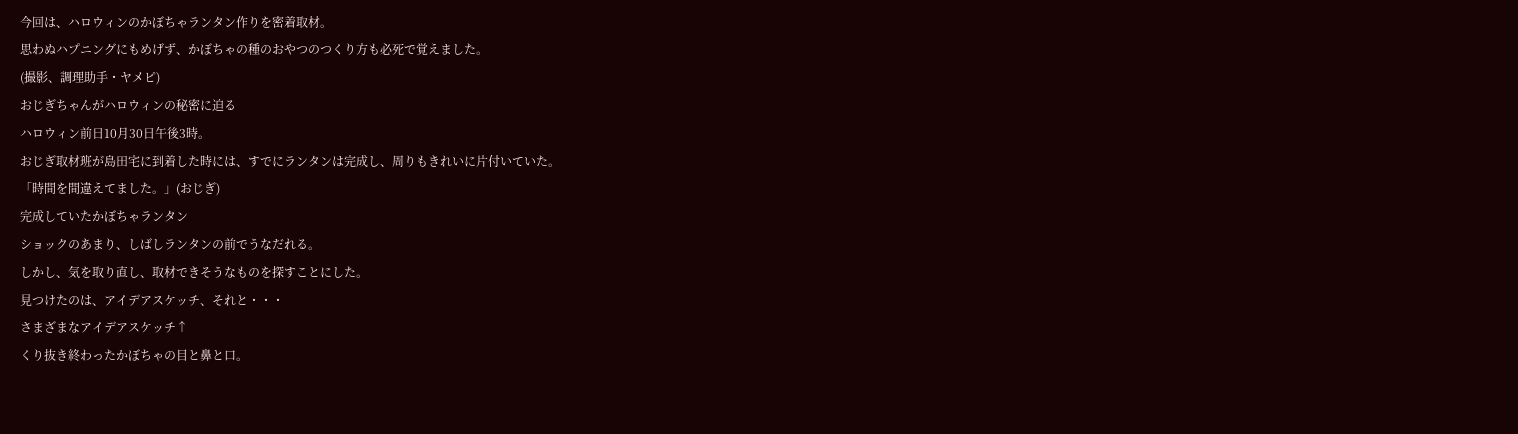今回は、ハロウィンのかぼちゃランタン作りを密着取材。
思わぬハプニングにもめげず、かぼちゃの種のおやつのつくり方も必死で覚えました。
(撮影、調理助手・ヤメピ)
おじぎちゃんがハロウィンの秘密に迫る
ハロウィン前日10月30日午後3時。
おじぎ取材班が島田宅に到着した時には、すでにランタンは完成し、周りもきれいに片付いていた。
「時間を間違えてました。」(おじぎ)
完成していたかぼちゃランタン
ショックのあまり、しばしランタンの前でうなだれる。
しかし、気を取り直し、取材できそうなものを探すことにした。
見つけたのは、アイデアスケッチ、それと・・・
さまざまなアイデアスケッチ↑
くり抜き終わったかぼちゃの目と鼻と口。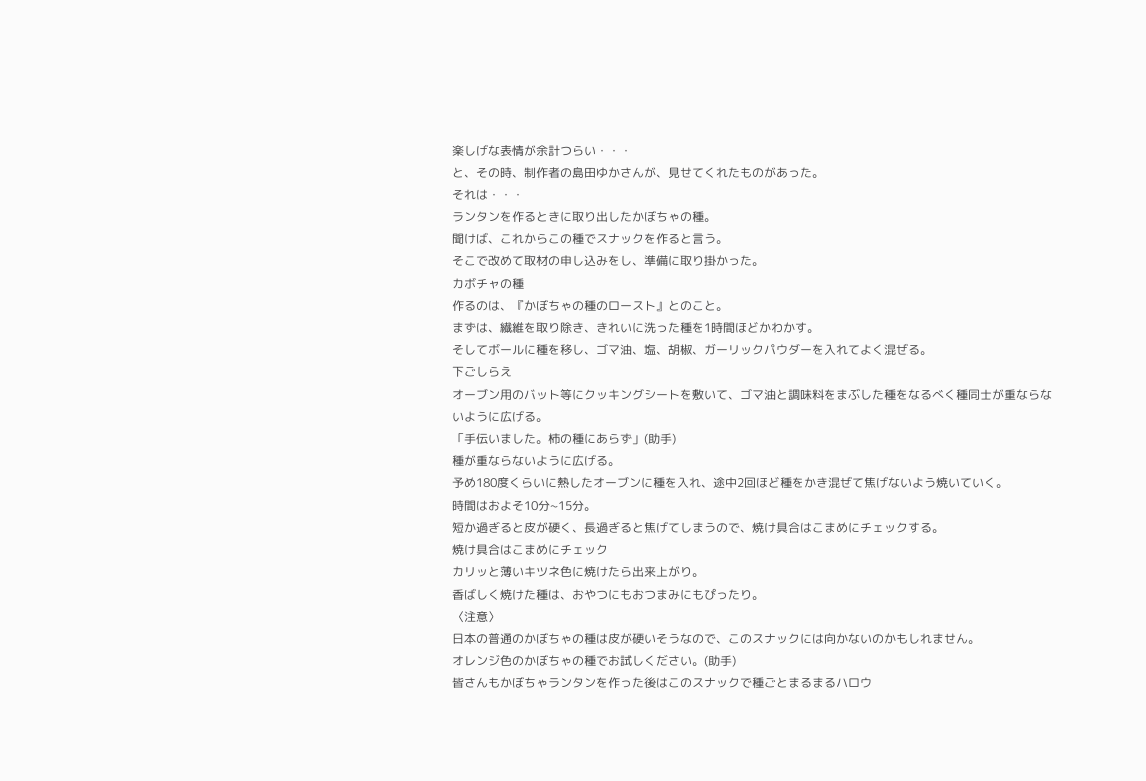楽しげな表情が余計つらい・・・
と、その時、制作者の島田ゆかさんが、見せてくれたものがあった。
それは・・・
ランタンを作るときに取り出したかぼちゃの種。
聞けば、これからこの種でスナックを作ると言う。
そこで改めて取材の申し込みをし、準備に取り掛かった。
カボチャの種
作るのは、『かぼちゃの種のロースト』とのこと。
まずは、繊維を取り除き、きれいに洗った種を1時間ほどかわかす。
そしてボールに種を移し、ゴマ油、塩、胡椒、ガーリックパウダーを入れてよく混ぜる。
下ごしらえ
オーブン用のバット等にクッキングシートを敷いて、ゴマ油と調味料をまぶした種をなるべく種同士が重ならな
いように広げる。
「手伝いました。柿の種にあらず」(助手)
種が重ならないように広げる。
予め180度くらいに熱したオーブンに種を入れ、途中2回ほど種をかき混ぜて焦げないよう焼いていく。
時間はおよそ10分~15分。
短か過ぎると皮が硬く、長過ぎると焦げてしまうので、焼け具合はこまめにチェックする。
焼け具合はこまめにチェック
カリッと薄いキツネ色に焼けたら出来上がり。
香ばしく焼けた種は、おやつにもおつまみにもぴったり。
〈注意〉
日本の普通のかぼちゃの種は皮が硬いそうなので、このスナックには向かないのかもしれません。
オレンジ色のかぼちゃの種でお試しください。(助手)
皆さんもかぼちゃランタンを作った後はこのスナックで種ごとまるまるハロウ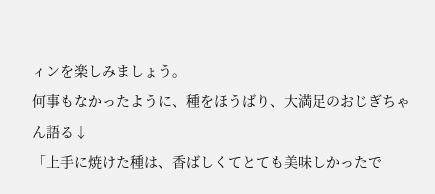ィンを楽しみましょう。
何事もなかったように、種をほうばり、大満足のおじぎちゃん語る↓
「上手に焼けた種は、香ばしくてとても美味しかったで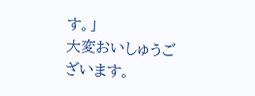す。」
大変おいしゅうございます。